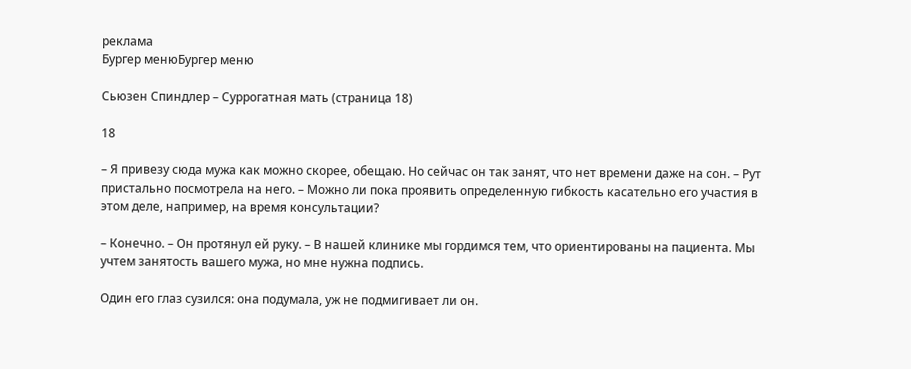реклама
Бургер менюБургер меню

Сьюзен Спиндлер – Суррогатная мать (страница 18)

18

– Я привезу сюда мужа как можно скорее, обещаю. Но сейчас он так занят, что нет времени даже на сон. – Рут пристально посмотрела на него. – Можно ли пока проявить определенную гибкость касательно его участия в этом деле, например, на время консультации?

– Конечно. – Он протянул ей руку. – В нашей клинике мы гордимся тем, что ориентированы на пациента. Мы учтем занятость вашего мужа, но мне нужна подпись.

Один его глаз сузился: она подумала, уж не подмигивает ли он.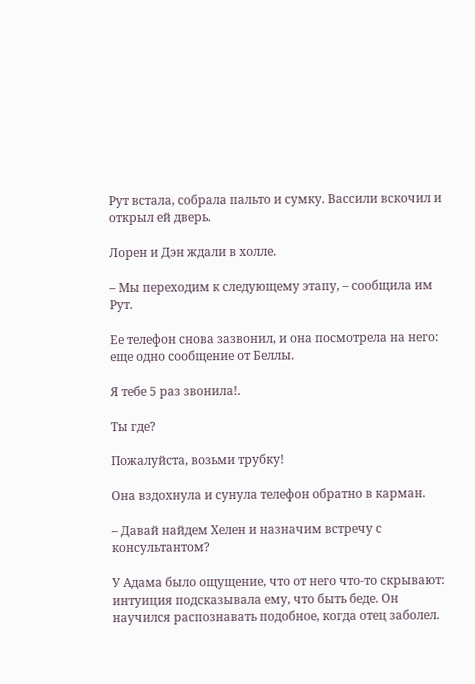Рут встала, собрала пальто и сумку. Вассили вскочил и открыл ей дверь.

Лорен и Дэн ждали в холле.

– Мы переходим к следующему этапу, – сообщила им Рут.

Ее телефон снова зазвонил, и она посмотрела на него: еще одно сообщение от Беллы.

Я тебе 5 раз звонила!.

Ты где?

Пожалуйста, возьми трубку!

Она вздохнула и сунула телефон обратно в карман.

– Давай найдем Хелен и назначим встречу с консультантом?

У Адама было ощущение, что от него что-то скрывают: интуиция подсказывала ему, что быть беде. Он научился распознавать подобное, когда отец заболел.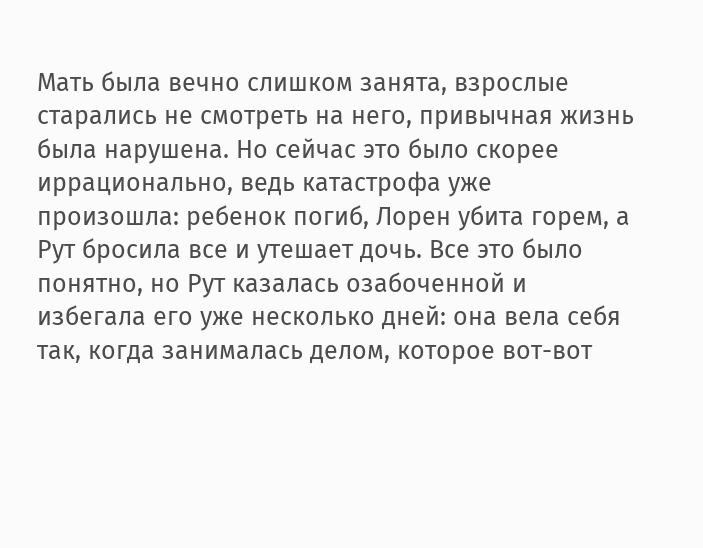Мать была вечно слишком занята, взрослые старались не смотреть на него, привычная жизнь была нарушена. Но сейчас это было скорее иррационально, ведь катастрофа уже произошла: ребенок погиб, Лорен убита горем, а Рут бросила все и утешает дочь. Все это было понятно, но Рут казалась озабоченной и избегала его уже несколько дней: она вела себя так, когда занималась делом, которое вот-вот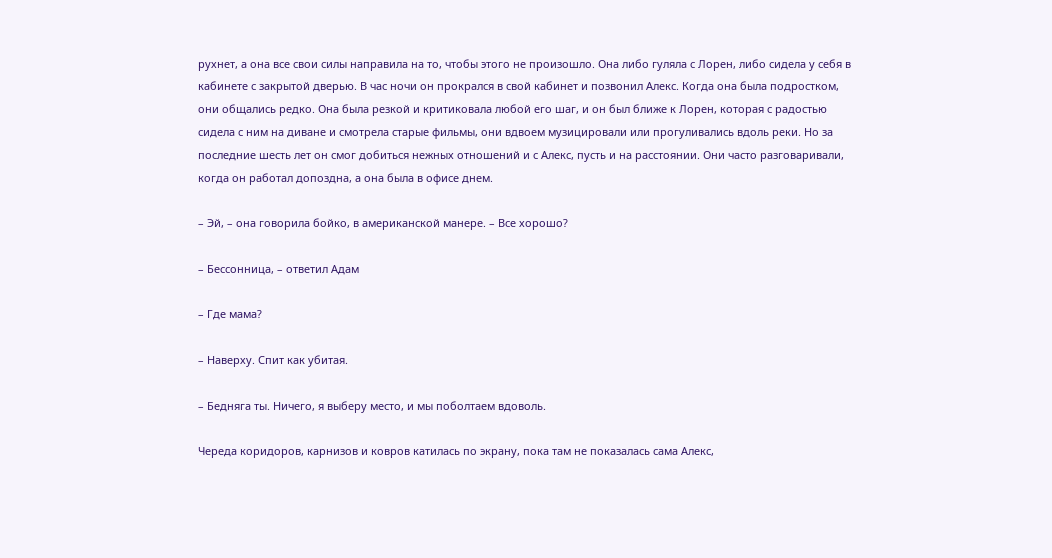рухнет, а она все свои силы направила на то, чтобы этого не произошло. Она либо гуляла с Лорен, либо сидела у себя в кабинете с закрытой дверью. В час ночи он прокрался в свой кабинет и позвонил Алекс. Когда она была подростком, они общались редко. Она была резкой и критиковала любой его шаг, и он был ближе к Лорен, которая с радостью сидела с ним на диване и смотрела старые фильмы, они вдвоем музицировали или прогуливались вдоль реки. Но за последние шесть лет он смог добиться нежных отношений и с Алекс, пусть и на расстоянии. Они часто разговаривали, когда он работал допоздна, а она была в офисе днем.

– Эй, – она говорила бойко, в американской манере. – Все хорошо?

– Бессонница, – ответил Адам

– Где мама?

– Наверху. Спит как убитая.

– Бедняга ты. Ничего, я выберу место, и мы поболтаем вдоволь.

Череда коридоров, карнизов и ковров катилась по экрану, пока там не показалась сама Алекс,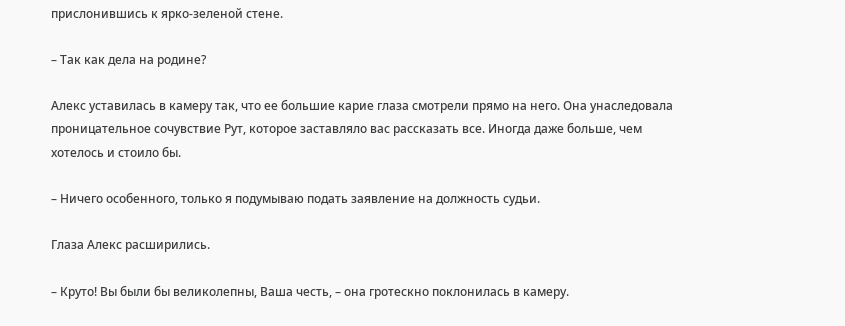прислонившись к ярко-зеленой стене.

– Так как дела на родине?

Алекс уставилась в камеру так, что ее большие карие глаза смотрели прямо на него. Она унаследовала проницательное сочувствие Рут, которое заставляло вас рассказать все. Иногда даже больше, чем хотелось и стоило бы.

– Ничего особенного, только я подумываю подать заявление на должность судьи.

Глаза Алекс расширились.

– Круто! Вы были бы великолепны, Ваша честь, – она гротескно поклонилась в камеру.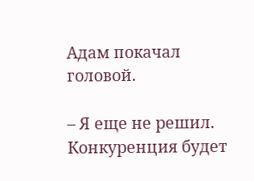Адам покачал головой.

– Я еще не решил. Конкуренция будет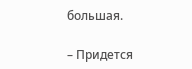большая.

– Придется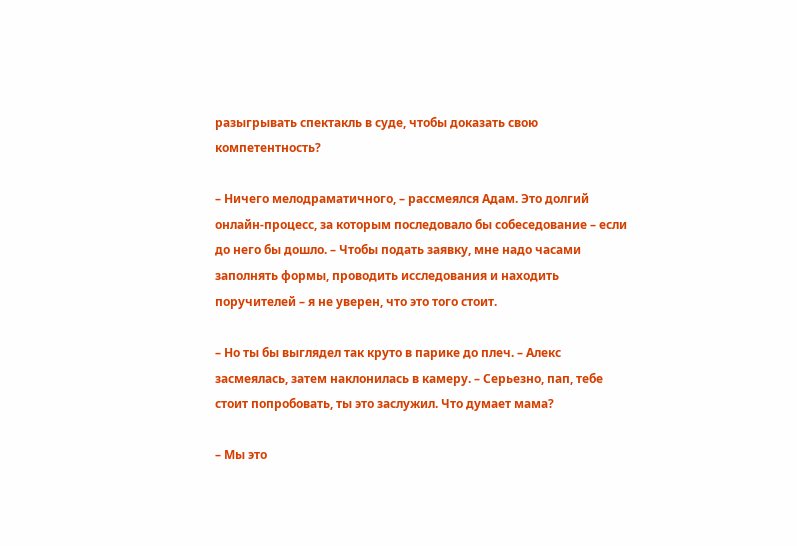разыгрывать спектакль в суде, чтобы доказать свою компетентность?

– Ничего мелодраматичного, – рассмеялся Адам. Это долгий онлайн-процесс, за которым последовало бы собеседование – если до него бы дошло. – Чтобы подать заявку, мне надо часами заполнять формы, проводить исследования и находить поручителей – я не уверен, что это того стоит.

– Но ты бы выглядел так круто в парике до плеч. – Алекс засмеялась, затем наклонилась в камеру. – Серьезно, пап, тебе стоит попробовать, ты это заслужил. Что думает мама?

– Мы это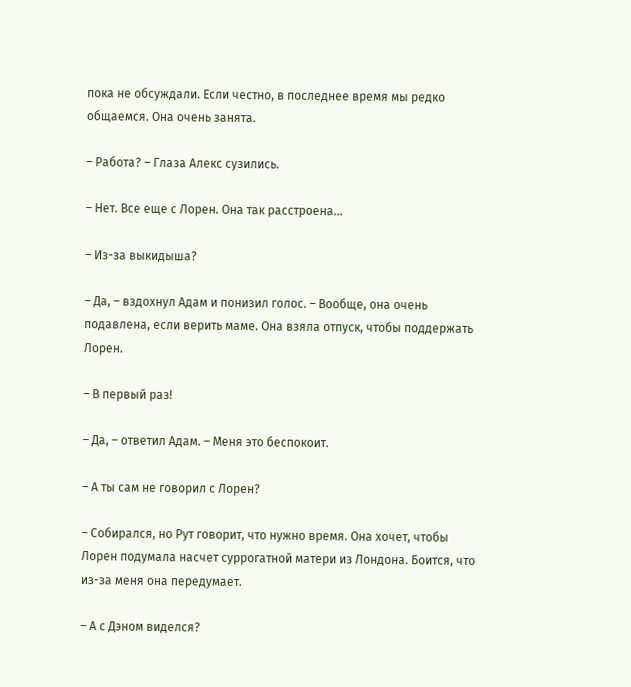пока не обсуждали. Если честно, в последнее время мы редко общаемся. Она очень занята.

– Работа? – Глаза Алекс сузились.

– Нет. Все еще с Лорен. Она так расстроена…

– Из-за выкидыша?

– Да, – вздохнул Адам и понизил голос. – Вообще, она очень подавлена, если верить маме. Она взяла отпуск, чтобы поддержать Лорен.

– В первый раз!

– Да, – ответил Адам. – Меня это беспокоит.

– А ты сам не говорил с Лорен?

– Собирался, но Рут говорит, что нужно время. Она хочет, чтобы Лорен подумала насчет суррогатной матери из Лондона. Боится, что из-за меня она передумает.

– А с Дэном виделся?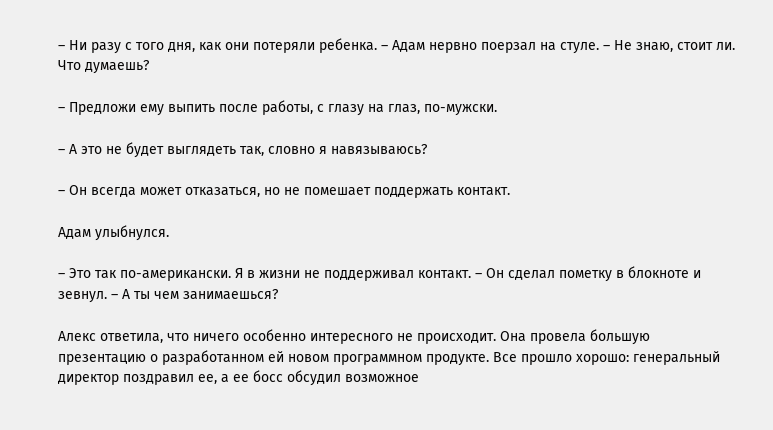– Ни разу с того дня, как они потеряли ребенка. – Адам нервно поерзал на стуле. – Не знаю, стоит ли. Что думаешь?

– Предложи ему выпить после работы, с глазу на глаз, по-мужски.

– А это не будет выглядеть так, словно я навязываюсь?

– Он всегда может отказаться, но не помешает поддержать контакт.

Адам улыбнулся.

– Это так по-американски. Я в жизни не поддерживал контакт. – Он сделал пометку в блокноте и зевнул. – А ты чем занимаешься?

Алекс ответила, что ничего особенно интересного не происходит. Она провела большую презентацию о разработанном ей новом программном продукте. Все прошло хорошо: генеральный директор поздравил ее, а ее босс обсудил возможное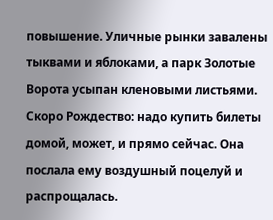повышение. Уличные рынки завалены тыквами и яблоками, а парк Золотые Ворота усыпан кленовыми листьями. Скоро Рождество: надо купить билеты домой, может, и прямо сейчас. Она послала ему воздушный поцелуй и распрощалась.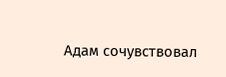Адам сочувствовал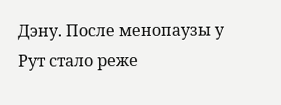Дэну. После менопаузы у Рут стало реже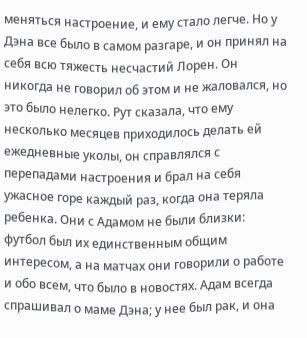меняться настроение, и ему стало легче. Но у Дэна все было в самом разгаре, и он принял на себя всю тяжесть несчастий Лорен. Он никогда не говорил об этом и не жаловался, но это было нелегко. Рут сказала, что ему несколько месяцев приходилось делать ей ежедневные уколы, он справлялся с перепадами настроения и брал на себя ужасное горе каждый раз, когда она теряла ребенка. Они с Адамом не были близки: футбол был их единственным общим интересом, а на матчах они говорили о работе и обо всем, что было в новостях. Адам всегда спрашивал о маме Дэна; у нее был рак, и она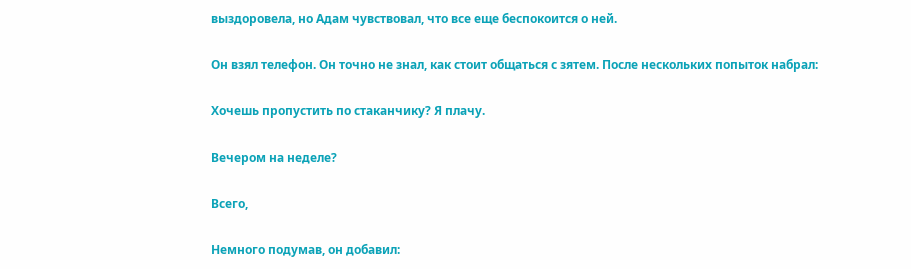выздоровела, но Адам чувствовал, что все еще беспокоится о ней.

Он взял телефон. Он точно не знал, как стоит общаться с зятем. После нескольких попыток набрал:

Хочешь пропустить по стаканчику? Я плачу.

Вечером на неделе?

Всего,

Немного подумав, он добавил: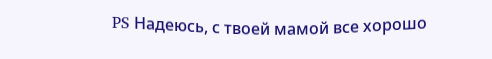PS Надеюсь, с твоей мамой все хорошо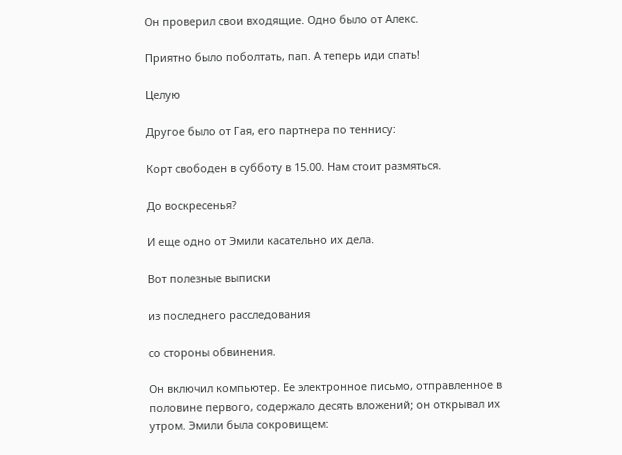Он проверил свои входящие. Одно было от Алекс.

Приятно было поболтать, пап. А теперь иди спать!

Целую

Другое было от Гая, его партнера по теннису:

Корт свободен в субботу в 15.00. Нам стоит размяться.

До воскресенья?

И еще одно от Эмили касательно их дела.

Вот полезные выписки

из последнего расследования

со стороны обвинения.

Он включил компьютер. Ее электронное письмо, отправленное в половине первого, содержало десять вложений; он открывал их утром. Эмили была сокровищем: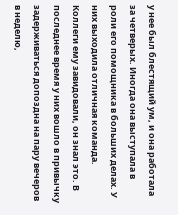у нее был блестящий ум, и она работала за четверых. Иногда она выступала в роли его помощника в больших делах. У них выходила отличная команда. Коллеги ему завидовали, он знал это. В последнее время у них вошло в привычку задерживаться допоздна на пару вечеров в неделю,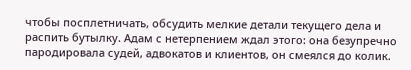чтобы посплетничать, обсудить мелкие детали текущего дела и распить бутылку. Адам с нетерпением ждал этого: она безупречно пародировала судей, адвокатов и клиентов, он смеялся до колик.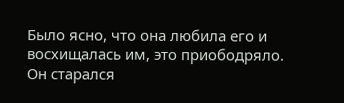Было ясно, что она любила его и восхищалась им, это приободряло. Он старался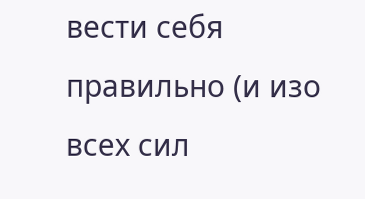вести себя правильно (и изо всех сил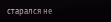старался не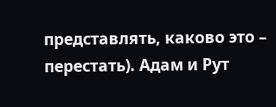представлять, каково это – перестать). Адам и Рут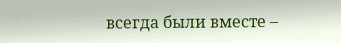всегда были вместе –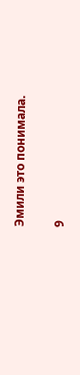Эмили это понимала.

9